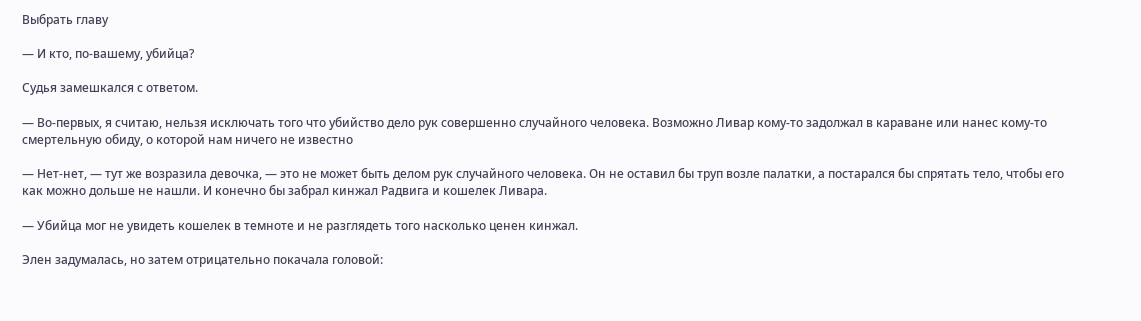Выбрать главу

— И кто, по-вашему, убийца?

Судья замешкался с ответом.

— Во-первых, я считаю, нельзя исключать того что убийство дело рук совершенно случайного человека. Возможно Ливар кому-то задолжал в караване или нанес кому-то смертельную обиду, о которой нам ничего не известно

— Нет-нет, — тут же возразила девочка, — это не может быть делом рук случайного человека. Он не оставил бы труп возле палатки, а постарался бы спрятать тело, чтобы его как можно дольше не нашли. И конечно бы забрал кинжал Радвига и кошелек Ливара.

— Убийца мог не увидеть кошелек в темноте и не разглядеть того насколько ценен кинжал.

Элен задумалась, но затем отрицательно покачала головой: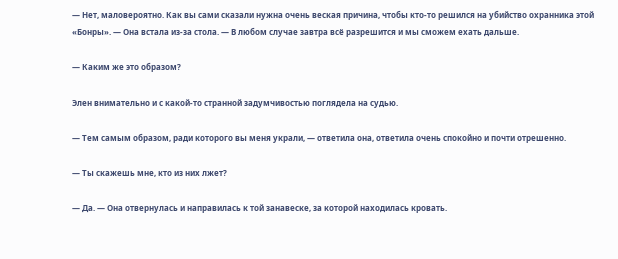— Нет, маловероятно. Как вы сами сказали нужна очень веская причина, чтобы кто-то решился на убийство охранника этой «Бонры». — Она встала из-за стола. — В любом случае завтра всё разрешится и мы сможем ехать дальше.

— Каким же это образом?

Элен внимательно и с какой-то странной задумчивостью поглядела на судью.

— Тем самым образом, ради которого вы меня украли, — ответила она, ответила очень спокойно и почти отрешенно.

— Ты скажешь мне, кто из них лжет?

— Да. — Она отвернулась и направилась к той занавеске, за которой находилась кровать.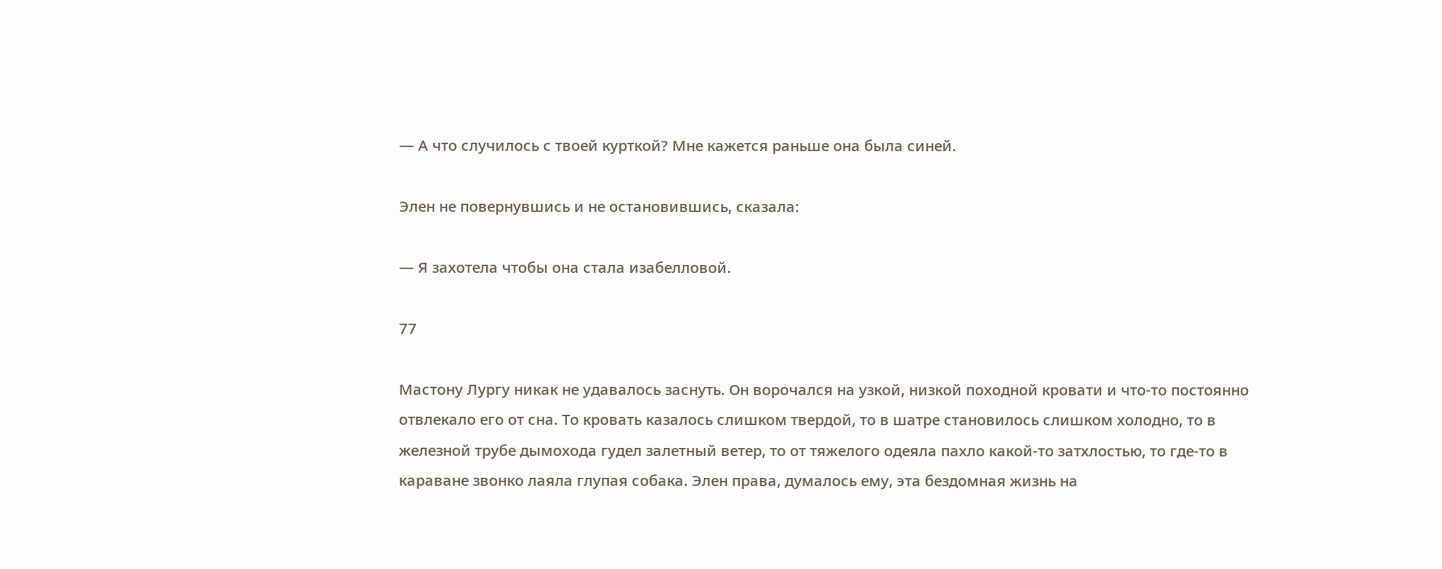— А что случилось с твоей курткой? Мне кажется раньше она была синей.

Элен не повернувшись и не остановившись, сказала:

— Я захотела чтобы она стала изабелловой.

77

Мастону Лургу никак не удавалось заснуть. Он ворочался на узкой, низкой походной кровати и что-то постоянно отвлекало его от сна. То кровать казалось слишком твердой, то в шатре становилось слишком холодно, то в железной трубе дымохода гудел залетный ветер, то от тяжелого одеяла пахло какой-то затхлостью, то где-то в караване звонко лаяла глупая собака. Элен права, думалось ему, эта бездомная жизнь на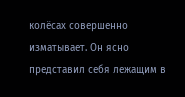колёсах совершенно изматывает. Он ясно представил себя лежащим в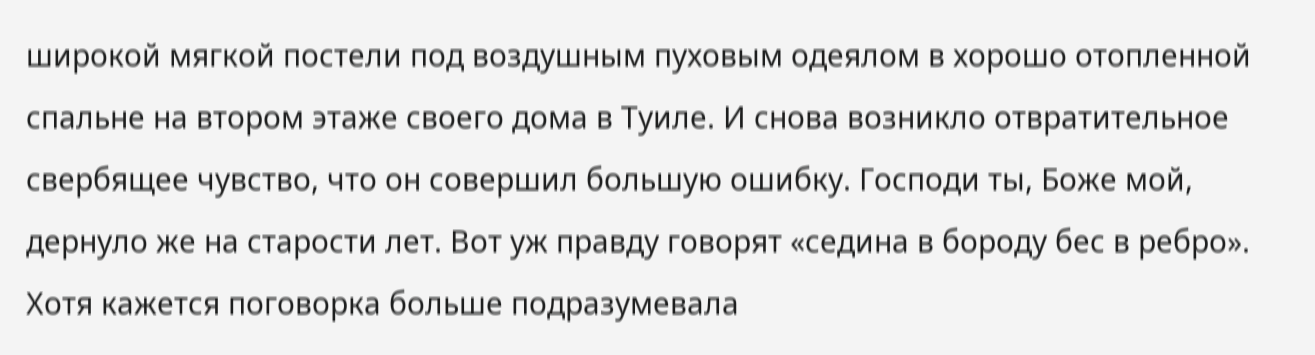широкой мягкой постели под воздушным пуховым одеялом в хорошо отопленной спальне на втором этаже своего дома в Туиле. И снова возникло отвратительное свербящее чувство, что он совершил большую ошибку. Господи ты, Боже мой, дернуло же на старости лет. Вот уж правду говорят «седина в бороду бес в ребро». Хотя кажется поговорка больше подразумевала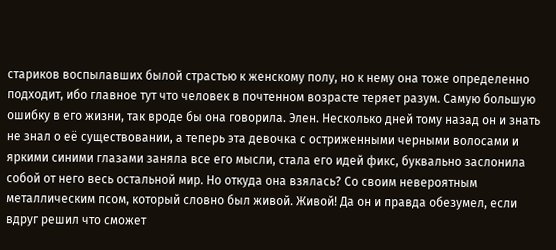стариков воспылавших былой страстью к женскому полу, но к нему она тоже определенно подходит, ибо главное тут что человек в почтенном возрасте теряет разум. Самую большую ошибку в его жизни, так вроде бы она говорила. Элен. Несколько дней тому назад он и знать не знал о её существовании, а теперь эта девочка с остриженными черными волосами и яркими синими глазами заняла все его мысли, стала его идей фикс, буквально заслонила собой от него весь остальной мир. Но откуда она взялась? Со своим невероятным металлическим псом, который словно был живой. Живой! Да он и правда обезумел, если вдруг решил что сможет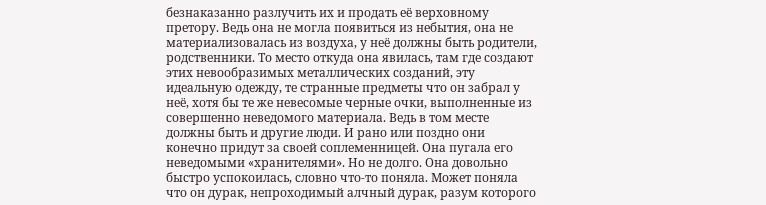безнаказанно разлучить их и продать её верховному претору. Ведь она не могла появиться из небытия, она не материализовалась из воздуха, у неё должны быть родители, родственники. То место откуда она явилась, там где создают этих невообразимых металлических созданий, эту идеальную одежду, те странные предметы что он забрал у неё, хотя бы те же невесомые черные очки, выполненные из совершенно неведомого материала. Ведь в том месте должны быть и другие люди. И рано или поздно они конечно придут за своей соплеменницей. Она пугала его неведомыми «хранителями». Но не долго. Она довольно быстро успокоилась, словно что-то поняла. Может поняла что он дурак, непроходимый алчный дурак, разум которого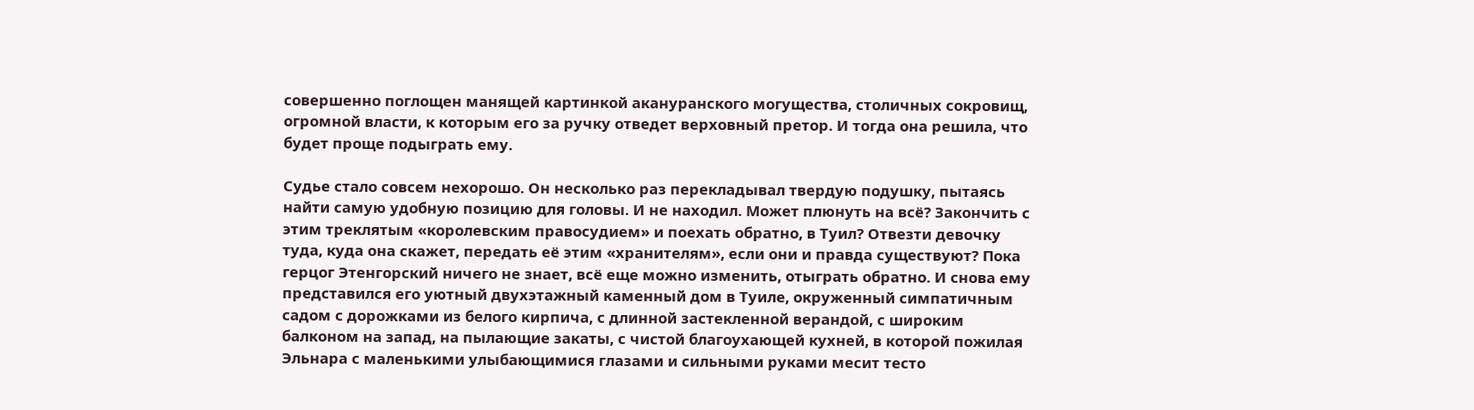совершенно поглощен манящей картинкой акануранского могущества, столичных сокровищ, огромной власти, к которым его за ручку отведет верховный претор. И тогда она решила, что будет проще подыграть ему.

Судье стало совсем нехорошо. Он несколько раз перекладывал твердую подушку, пытаясь найти самую удобную позицию для головы. И не находил. Может плюнуть на всё? Закончить с этим треклятым «королевским правосудием» и поехать обратно, в Туил? Отвезти девочку туда, куда она скажет, передать её этим «хранителям», если они и правда существуют? Пока герцог Этенгорский ничего не знает, всё еще можно изменить, отыграть обратно. И снова ему представился его уютный двухэтажный каменный дом в Туиле, окруженный симпатичным садом с дорожками из белого кирпича, с длинной застекленной верандой, с широким балконом на запад, на пылающие закаты, с чистой благоухающей кухней, в которой пожилая Эльнара с маленькими улыбающимися глазами и сильными руками месит тесто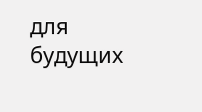для будущих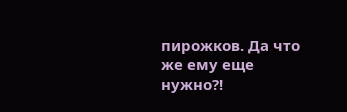пирожков. Да что же ему еще нужно?!